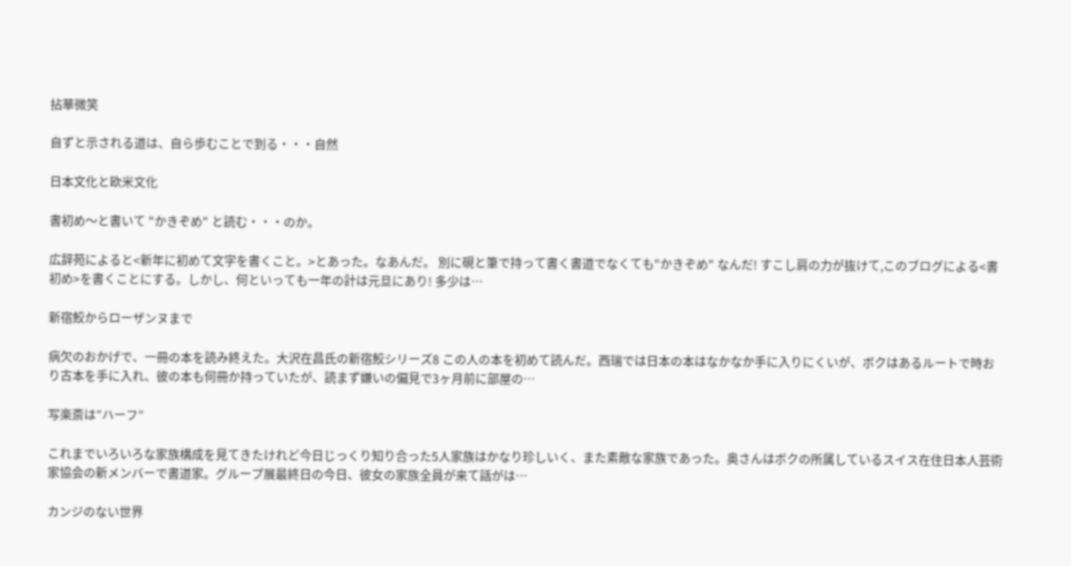拈華微笑

自ずと示される道は、自ら歩むことで到る・・・自然

日本文化と欧米文化

書初め〜と書いて "かきぞめ" と読む・・・のか。

広辞苑によると<新年に初めて文字を書くこと。>とあった。なあんだ。 別に硯と筆で持って書く書道でなくても"かきぞめ" なんだ! すこし肩の力が抜けて,このブログによる<書初め>を書くことにする。しかし、何といっても一年の計は元旦にあり! 多少は…

新宿鮫からローザンヌまで

病欠のおかげで、一冊の本を読み終えた。大沢在昌氏の新宿鮫シリーズ8 この人の本を初めて読んだ。西瑞では日本の本はなかなか手に入りにくいが、ボクはあるルートで時おり古本を手に入れ、彼の本も何冊か持っていたが、読まず嫌いの偏見で3ヶ月前に部屋の…

写楽斎は”ハーフ”

これまでいろいろな家族構成を見てきたけれど今日じっくり知り合った5人家族はかなり珍しいく、また素敵な家族であった。奥さんはボクの所属しているスイス在住日本人芸術家協会の新メンバーで書道家。グループ展最終日の今日、彼女の家族全員が来て話がは…

カンジのない世界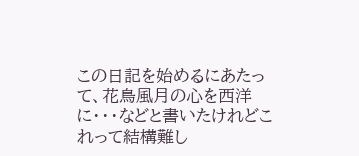この日記を始めるにあたって、花鳥風月の心を西洋に・・・などと書いたけれどこれって結構難し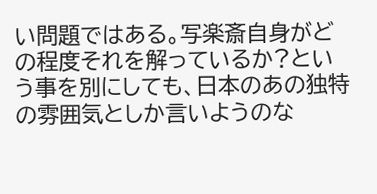い問題ではある。写楽斎自身がどの程度それを解っているか?という事を別にしても、日本のあの独特の雰囲気としか言いようのな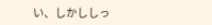い、しかししっ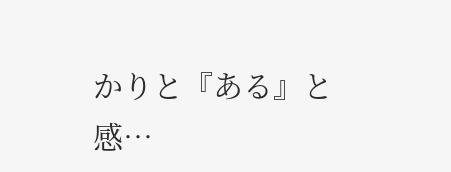かりと『ある』と感…